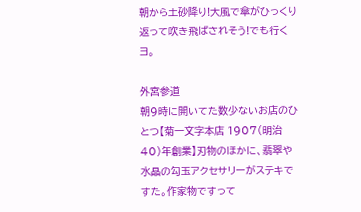朝から土砂降り!大風で傘がひっくり返って吹き飛ばされそう!でも行くヨ。

外宮参道
朝9時に開いてた数少ないお店のひとつ【菊一文字本店 1907(明治40)年創業】刃物のほかに、翡翠や水晶の勾玉アクセサリーがステキですた。作家物ですって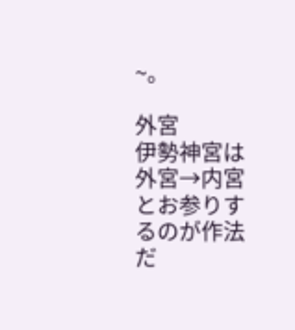~。

外宮
伊勢神宮は外宮→内宮とお参りするのが作法だ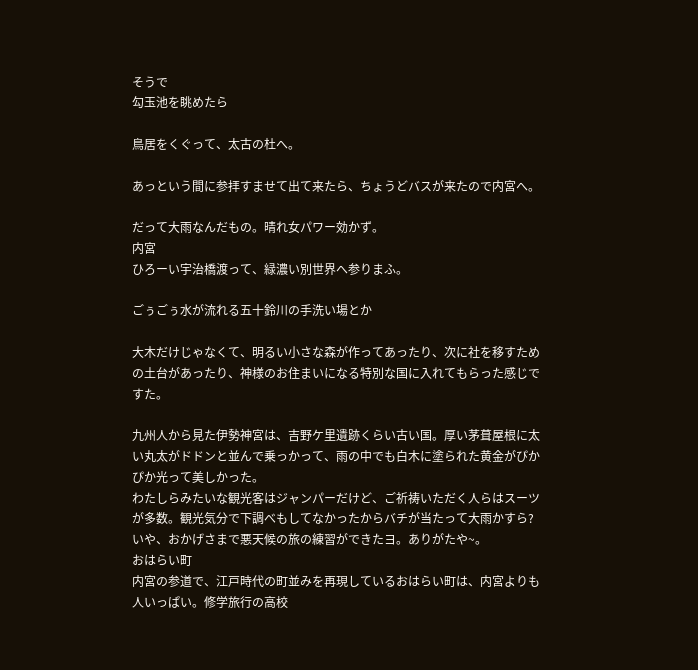そうで
勾玉池を眺めたら

鳥居をくぐって、太古の杜へ。

あっという間に参拝すませて出て来たら、ちょうどバスが来たので内宮へ。

だって大雨なんだもの。晴れ女パワー効かず。
内宮
ひろーい宇治橋渡って、緑濃い別世界へ参りまふ。

ごぅごぅ水が流れる五十鈴川の手洗い場とか

大木だけじゃなくて、明るい小さな森が作ってあったり、次に社を移すための土台があったり、神様のお住まいになる特別な国に入れてもらった感じですた。

九州人から見た伊勢神宮は、吉野ケ里遺跡くらい古い国。厚い茅葺屋根に太い丸太がドドンと並んで乗っかって、雨の中でも白木に塗られた黄金がぴかぴか光って美しかった。
わたしらみたいな観光客はジャンパーだけど、ご祈祷いただく人らはスーツが多数。観光気分で下調べもしてなかったからバチが当たって大雨かすら?いや、おかげさまで悪天候の旅の練習ができたヨ。ありがたや~。
おはらい町
内宮の参道で、江戸時代の町並みを再現しているおはらい町は、内宮よりも人いっぱい。修学旅行の高校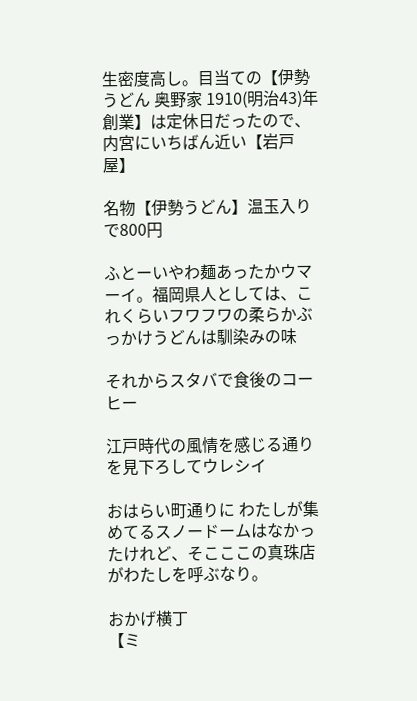生密度高し。目当ての【伊勢うどん 奥野家 1910(明治43)年創業】は定休日だったので、内宮にいちばん近い【岩戸屋】

名物【伊勢うどん】温玉入りで800円

ふとーいやわ麺あったかウマーイ。福岡県人としては、これくらいフワフワの柔らかぶっかけうどんは馴染みの味

それからスタバで食後のコーヒー

江戸時代の風情を感じる通りを見下ろしてウレシイ

おはらい町通りに わたしが集めてるスノードームはなかったけれど、そこここの真珠店がわたしを呼ぶなり。

おかげ横丁
【ミ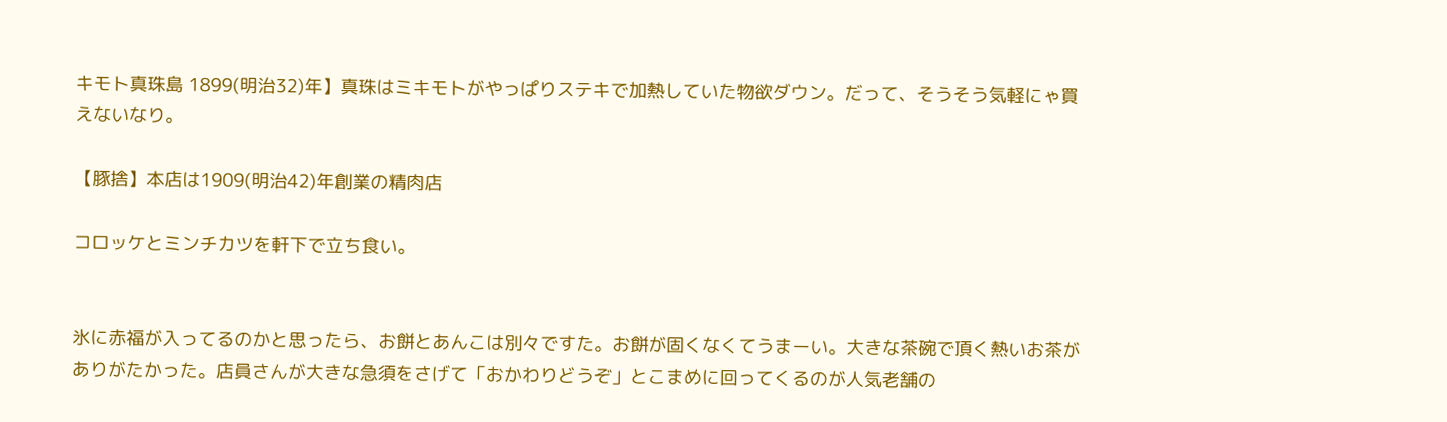キモト真珠島 1899(明治32)年】真珠はミキモトがやっぱりステキで加熱していた物欲ダウン。だって、そうそう気軽にゃ買えないなり。

【豚捨】本店は1909(明治42)年創業の精肉店

コロッケとミンチカツを軒下で立ち食い。


氷に赤福が入ってるのかと思ったら、お餅とあんこは別々ですた。お餅が固くなくてうまーい。大きな茶碗で頂く熱いお茶がありがたかった。店員さんが大きな急須をさげて「おかわりどうぞ」とこまめに回ってくるのが人気老舗の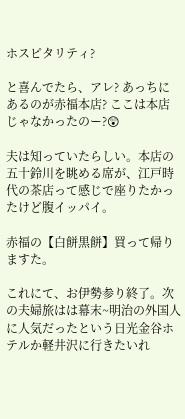ホスピタリティ?

と喜んでたら、アレ? あっちにあるのが赤福本店? ここは本店じゃなかったのー?😲

夫は知っていたらしい。本店の五十鈴川を眺める席が、江戸時代の茶店って感じで座りたかったけど腹イッパイ。

赤福の【白餅黒餅】買って帰りますた。

これにて、お伊勢参り終了。次の夫婦旅はは幕末~明治の外国人に人気だったという日光金谷ホテルか軽井沢に行きたいれ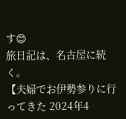す😊
旅日記は、名古屋に続く。
【夫婦でお伊勢参りに行ってきた 2024年4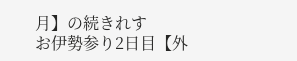月】の続きれす
お伊勢参り2日目【外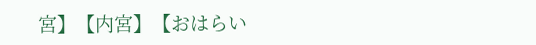宮】【内宮】【おはらい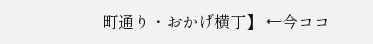町通り・おかげ横丁】 ←今ココ